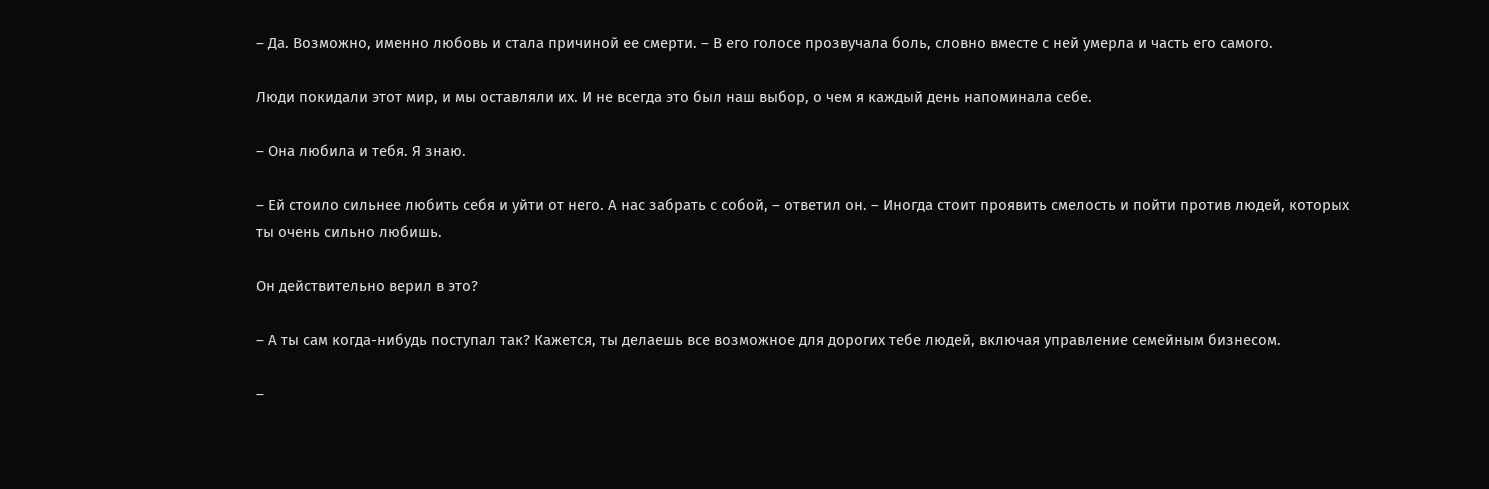– Да. Возможно, именно любовь и стала причиной ее смерти. – В его голосе прозвучала боль, словно вместе с ней умерла и часть его самого.

Люди покидали этот мир, и мы оставляли их. И не всегда это был наш выбор, о чем я каждый день напоминала себе.

– Она любила и тебя. Я знаю.

– Ей стоило сильнее любить себя и уйти от него. А нас забрать с собой, – ответил он. – Иногда стоит проявить смелость и пойти против людей, которых ты очень сильно любишь.

Он действительно верил в это?

– А ты сам когда-нибудь поступал так? Кажется, ты делаешь все возможное для дорогих тебе людей, включая управление семейным бизнесом.

–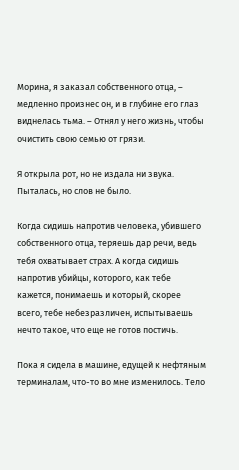Морина, я заказал собственного отца, – медленно произнес он, и в глубине его глаз виднелась тьма. – Отнял у него жизнь, чтобы очистить свою семью от грязи.

Я открыла рот, но не издала ни звука. Пыталась, но слов не было.

Когда сидишь напротив человека, убившего собственного отца, теряешь дар речи, ведь тебя охватывает страх. А когда сидишь напротив убийцы, которого, как тебе кажется, понимаешь и который, скорее всего, тебе небезразличен, испытываешь нечто такое, что еще не готов постичь.

Пока я сидела в машине, едущей к нефтяным терминалам, что-то во мне изменилось. Тело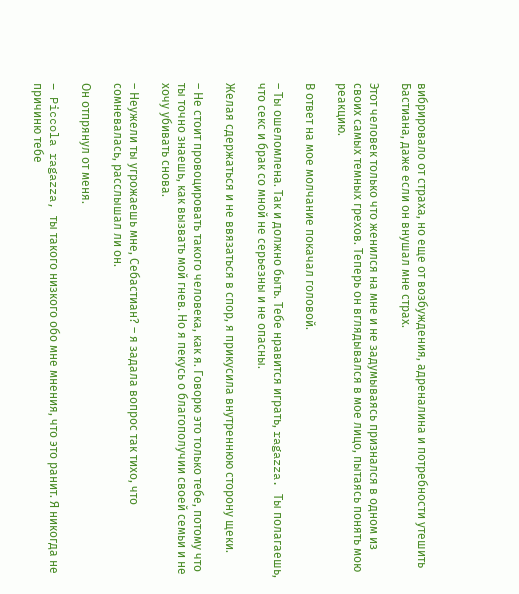вибрировало от страха, но еще от возбуждения, адреналина и потребности утешить Бастиана, даже если он внушал мне страх.

Этот человек только что женился на мне и не задумываясь признался в одном из своих самых темных грехов. Теперь он вглядывался в мое лицо, пытаясь понять мою реакцию.

В ответ на мое молчание покачал головой.

– Ты ошеломлена. Так и должно быть. Тебе нравится играть, ragazza. Ты полагаешь, что секс и брак со мной не серьезны и не опасны.

Желая сдержаться и не ввязаться в спор, я прикусила внутреннюю сторону щеки.

– Не стоит провоцировать такого человека, как я. Говорю это только тебе, потому что ты точно знаешь, как вызвать мой гнев. Но я пекусь о благополучии своей семьи и не хочу убивать снова.

– Неужели ты угрожаешь мне, Себастиан? – я задала вопрос так тихо, что сомневалась, расслышал ли он.

Он отпрянул от меня.

– Piccola ragazza, ты такого низкого обо мне мнения, что это ранит. Я никогда не причиню тебе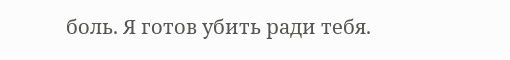боль. Я готов убить ради тебя.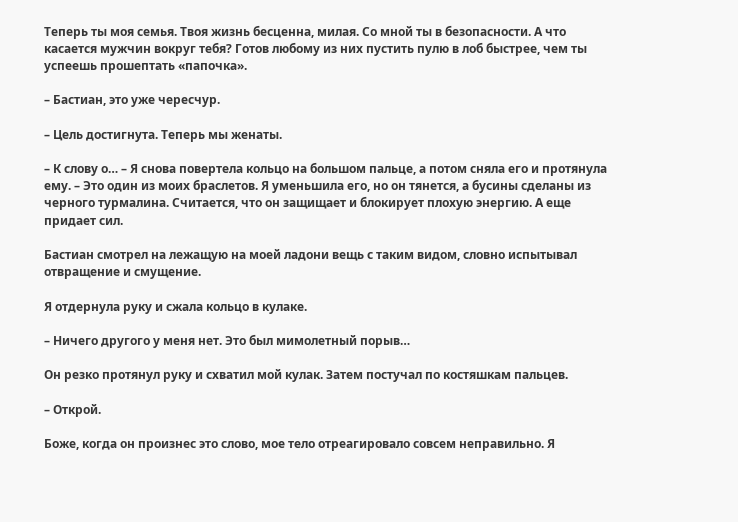Теперь ты моя семья. Твоя жизнь бесценна, милая. Со мной ты в безопасности. А что касается мужчин вокруг тебя? Готов любому из них пустить пулю в лоб быстрее, чем ты успеешь прошептать «папочка».

– Бастиан, это уже чересчур.

– Цель достигнута. Теперь мы женаты.

– К слову о… – Я снова повертела кольцо на большом пальце, а потом сняла его и протянула ему. – Это один из моих браслетов. Я уменьшила его, но он тянется, а бусины сделаны из черного турмалина. Считается, что он защищает и блокирует плохую энергию. А еще придает сил.

Бастиан смотрел на лежащую на моей ладони вещь с таким видом, словно испытывал отвращение и смущение.

Я отдернула руку и сжала кольцо в кулаке.

– Ничего другого у меня нет. Это был мимолетный порыв…

Он резко протянул руку и схватил мой кулак. Затем постучал по костяшкам пальцев.

– Открой.

Боже, когда он произнес это слово, мое тело отреагировало совсем неправильно. Я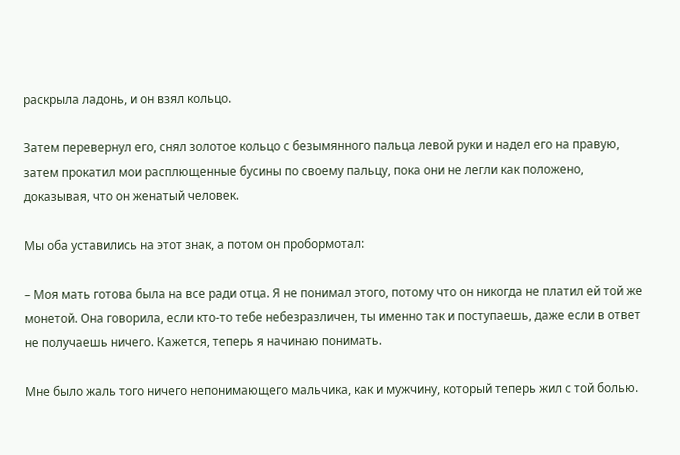раскрыла ладонь, и он взял кольцо.

Затем перевернул его, снял золотое кольцо с безымянного пальца левой руки и надел его на правую, затем прокатил мои расплющенные бусины по своему пальцу, пока они не легли как положено, доказывая, что он женатый человек.

Мы оба уставились на этот знак, а потом он пробормотал:

– Моя мать готова была на все ради отца. Я не понимал этого, потому что он никогда не платил ей той же монетой. Она говорила, если кто-то тебе небезразличен, ты именно так и поступаешь, даже если в ответ не получаешь ничего. Кажется, теперь я начинаю понимать.

Мне было жаль того ничего непонимающего мальчика, как и мужчину, который теперь жил с той болью.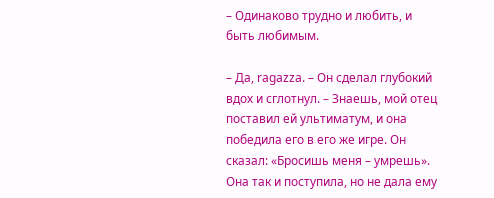– Одинаково трудно и любить, и быть любимым.

– Да, ragazza. – Он сделал глубокий вдох и сглотнул. – Знаешь, мой отец поставил ей ультиматум, и она победила его в его же игре. Он сказал: «Бросишь меня – умрешь». Она так и поступила, но не дала ему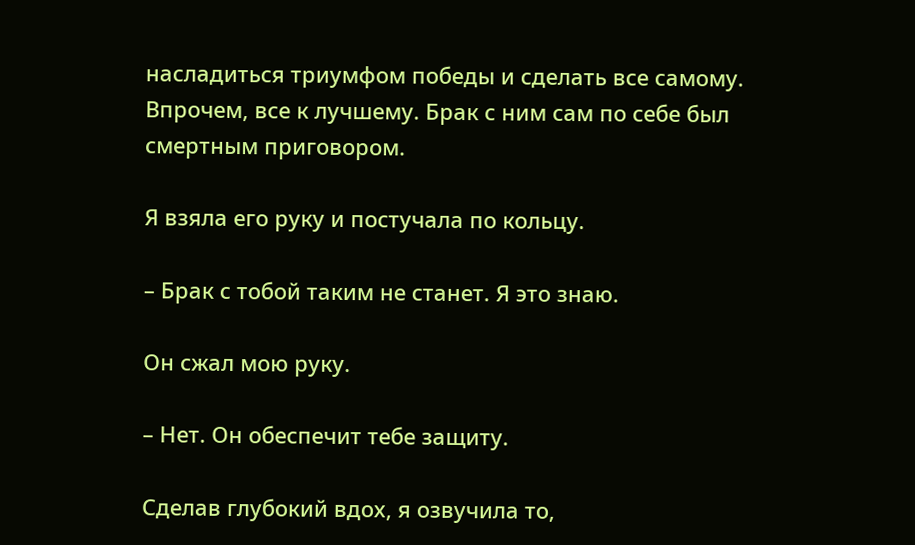насладиться триумфом победы и сделать все самому. Впрочем, все к лучшему. Брак с ним сам по себе был смертным приговором.

Я взяла его руку и постучала по кольцу.

– Брак с тобой таким не станет. Я это знаю.

Он сжал мою руку.

– Нет. Он обеспечит тебе защиту.

Сделав глубокий вдох, я озвучила то,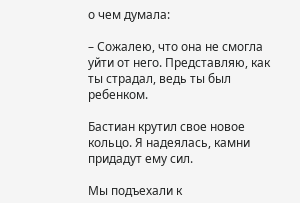о чем думала:

– Сожалею, что она не смогла уйти от него. Представляю, как ты страдал, ведь ты был ребенком.

Бастиан крутил свое новое кольцо. Я надеялась, камни придадут ему сил.

Мы подъехали к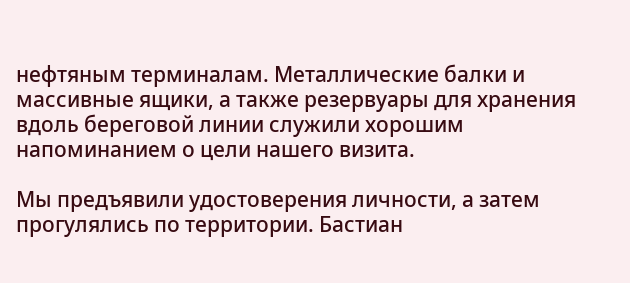нефтяным терминалам. Металлические балки и массивные ящики, а также резервуары для хранения вдоль береговой линии служили хорошим напоминанием о цели нашего визита.

Мы предъявили удостоверения личности, а затем прогулялись по территории. Бастиан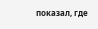показал, где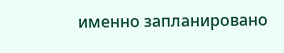именно запланировано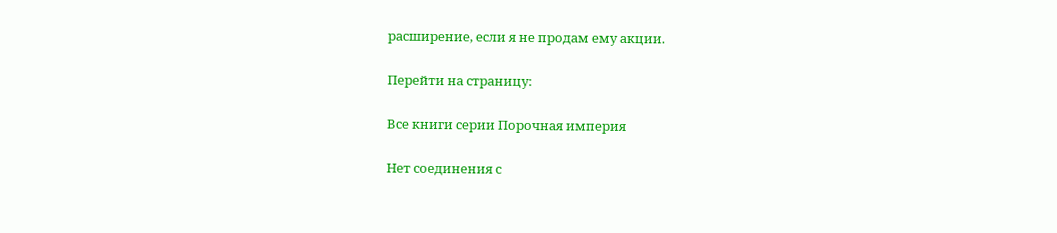расширение, если я не продам ему акции.

Перейти на страницу:

Все книги серии Порочная империя

Нет соединения с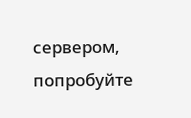сервером, попробуйте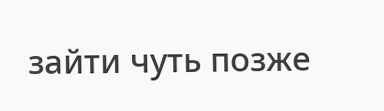зайти чуть позже